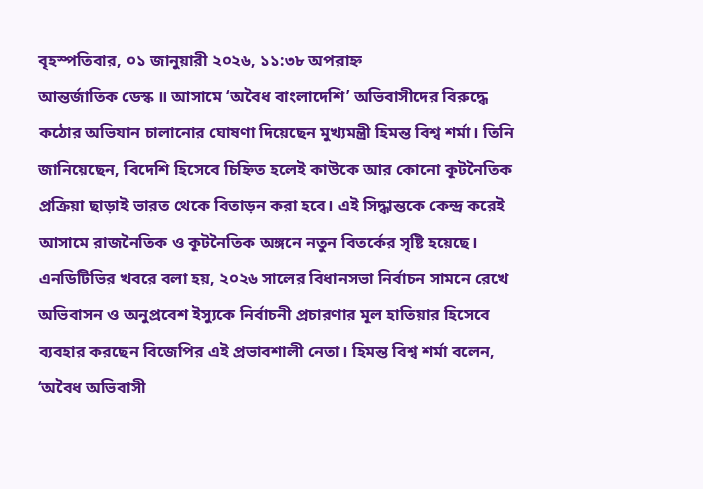বৃহস্পতিবার, ০১ জানুয়ারী ২০২৬, ১১:৩৮ অপরাহ্ন
আন্তর্জাতিক ডেস্ক ॥ আসামে ‘অবৈধ বাংলাদেশি’ অভিবাসীদের বিরুদ্ধে কঠোর অভিযান চালানোর ঘোষণা দিয়েছেন মুখ্যমন্ত্রী হিমন্ত বিশ্ব শর্মা। তিনি জানিয়েছেন, বিদেশি হিসেবে চিহ্নিত হলেই কাউকে আর কোনো কূটনৈতিক প্রক্রিয়া ছাড়াই ভারত থেকে বিতাড়ন করা হবে। এই সিদ্ধান্তকে কেন্দ্র করেই আসামে রাজনৈতিক ও কূটনৈতিক অঙ্গনে নতুন বিতর্কের সৃষ্টি হয়েছে।
এনডিটিভির খবরে বলা হয়, ২০২৬ সালের বিধানসভা নির্বাচন সামনে রেখে অভিবাসন ও অনুপ্রবেশ ইস্যুকে নির্বাচনী প্রচারণার মূল হাতিয়ার হিসেবে ব্যবহার করছেন বিজেপির এই প্রভাবশালী নেতা। হিমন্ত বিশ্ব শর্মা বলেন, ‘অবৈধ অভিবাসী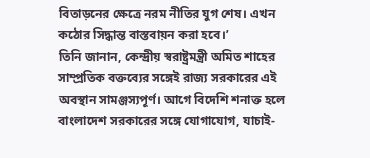বিতাড়নের ক্ষেত্রে নরম নীতির যুগ শেষ। এখন কঠোর সিদ্ধান্ত বাস্তবায়ন করা হবে।’
তিনি জানান, কেন্দ্রীয় স্বরাষ্ট্রমন্ত্রী অমিত শাহের সাম্প্রতিক বক্তব্যের সঙ্গেই রাজ্য সরকারের এই অবস্থান সামঞ্জস্যপূর্ণ। আগে বিদেশি শনাক্ত হলে বাংলাদেশ সরকারের সঙ্গে যোগাযোগ, যাচাই-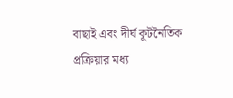বাছাই এবং দীর্ঘ কূটনৈতিক প্রক্রিয়ার মধ্য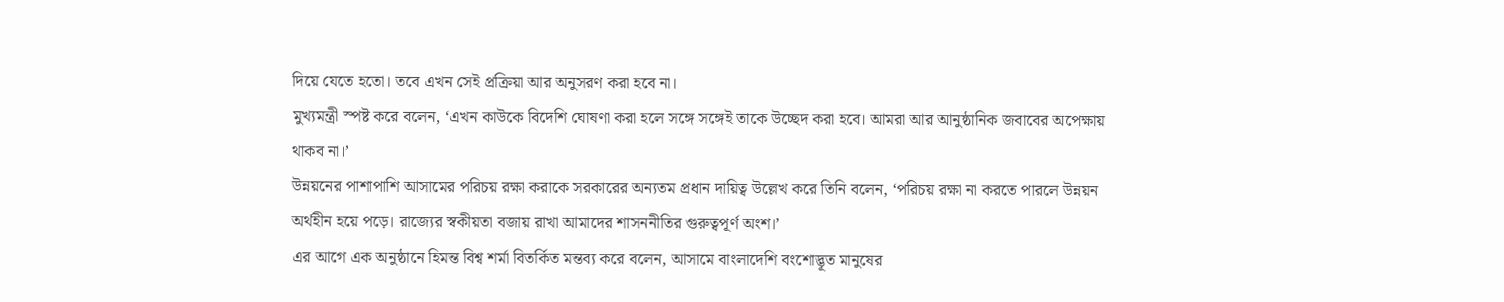দিয়ে যেতে হতো। তবে এখন সেই প্রক্রিয়া আর অনুসরণ করা হবে না।
মুখ্যমন্ত্রী স্পষ্ট করে বলেন, ‘এখন কাউকে বিদেশি ঘোষণা করা হলে সঙ্গে সঙ্গেই তাকে উচ্ছেদ করা হবে। আমরা আর আনুষ্ঠানিক জবাবের অপেক্ষায় থাকব না।’
উন্নয়নের পাশাপাশি আসামের পরিচয় রক্ষা করাকে সরকারের অন্যতম প্রধান দায়িত্ব উল্লেখ করে তিনি বলেন, ‘পরিচয় রক্ষা না করতে পারলে উন্নয়ন অর্থহীন হয়ে পড়ে। রাজ্যের স্বকীয়তা বজায় রাখা আমাদের শাসননীতির গুরুত্বপূর্ণ অংশ।’
এর আগে এক অনুষ্ঠানে হিমন্ত বিশ্ব শর্মা বিতর্কিত মন্তব্য করে বলেন, আসামে বাংলাদেশি বংশোদ্ভূত মানুষের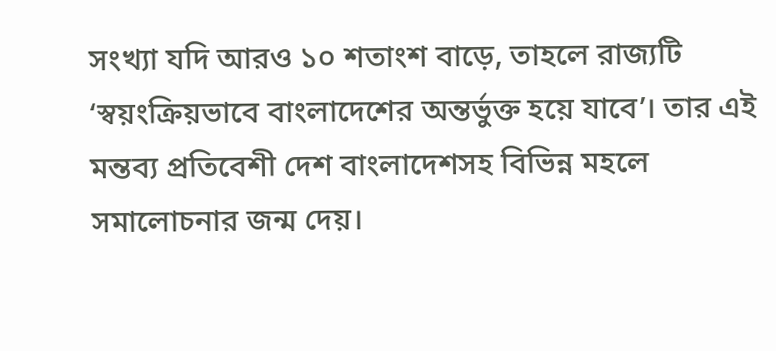সংখ্যা যদি আরও ১০ শতাংশ বাড়ে, তাহলে রাজ্যটি ‘স্বয়ংক্রিয়ভাবে বাংলাদেশের অন্তর্ভুক্ত হয়ে যাবে’। তার এই মন্তব্য প্রতিবেশী দেশ বাংলাদেশসহ বিভিন্ন মহলে সমালোচনার জন্ম দেয়।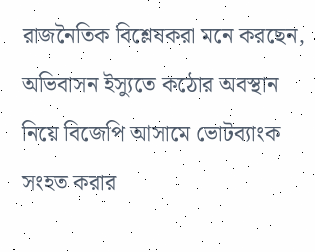রাজনৈতিক বিশ্লেষকরা মনে করছেন, অভিবাসন ইস্যুতে কঠোর অবস্থান নিয়ে বিজেপি আসামে ভোটব্যাংক সংহত করার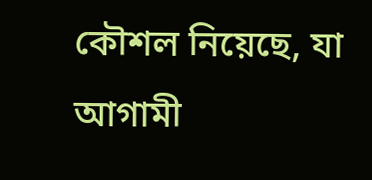কৌশল নিয়েছে, যা আগামী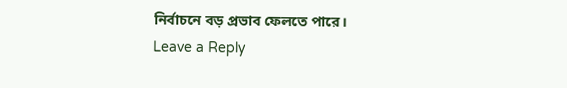নির্বাচনে বড় প্রভাব ফেলতে পারে।
Leave a Reply